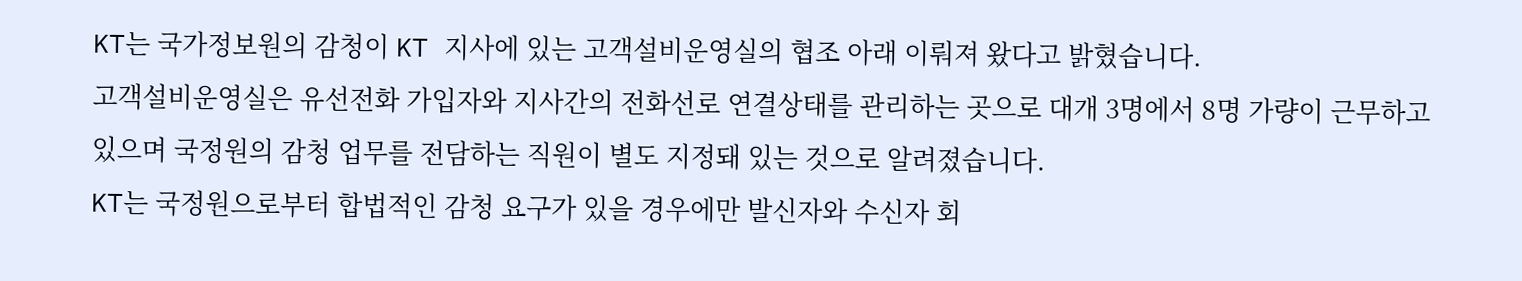KT는 국가정보원의 감청이 KT 지사에 있는 고객설비운영실의 협조 아래 이뤄져 왔다고 밝혔습니다.
고객설비운영실은 유선전화 가입자와 지사간의 전화선로 연결상태를 관리하는 곳으로 대개 3명에서 8명 가량이 근무하고 있으며 국정원의 감청 업무를 전담하는 직원이 별도 지정돼 있는 것으로 알려졌습니다.
KT는 국정원으로부터 합법적인 감청 요구가 있을 경우에만 발신자와 수신자 회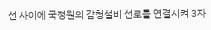선 사이에 국정원의 감청설비 선로를 연결시켜 3자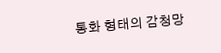통화 형태의 감청망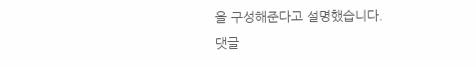을 구성해준다고 설명했습니다.
댓글